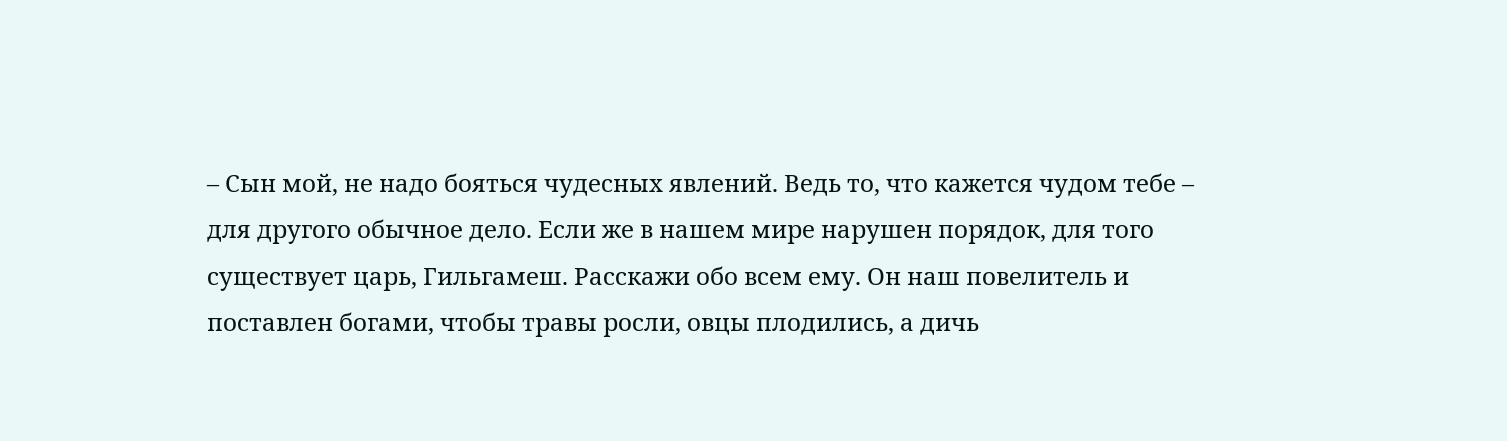– Сын мой, не надо бояться чудесных явлений. Ведь то, что кажется чудом тебе – для другого обычное дело. Если же в нашем мире нарушен порядок, для того существует царь, Гильгамеш. Расскажи обо всем ему. Он наш повелитель и поставлен богами, чтобы травы росли, овцы плодились, а дичь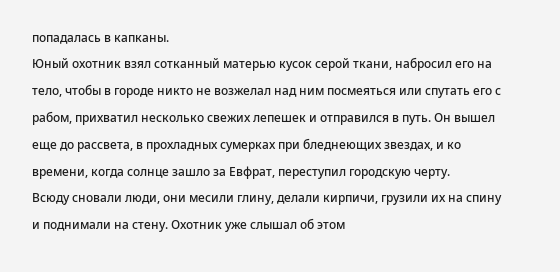попадалась в капканы.
Юный охотник взял сотканный матерью кусок серой ткани, набросил его на тело, чтобы в городе никто не возжелал над ним посмеяться или спутать его с рабом, прихватил несколько свежих лепешек и отправился в путь. Он вышел еще до рассвета, в прохладных сумерках при бледнеющих звездах, и ко времени, когда солнце зашло за Евфрат, переступил городскую черту.
Всюду сновали люди, они месили глину, делали кирпичи, грузили их на спину и поднимали на стену. Охотник уже слышал об этом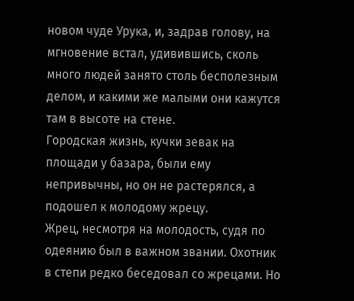новом чуде Урука, и, задрав голову, на мгновение встал, удивившись, сколь много людей занято столь бесполезным делом, и какими же малыми они кажутся там в высоте на стене.
Городская жизнь, кучки зевак на площади у базара, были ему непривычны, но он не растерялся, а подошел к молодому жрецу.
Жрец, несмотря на молодость, судя по одеянию был в важном звании. Охотник в степи редко беседовал со жрецами. Но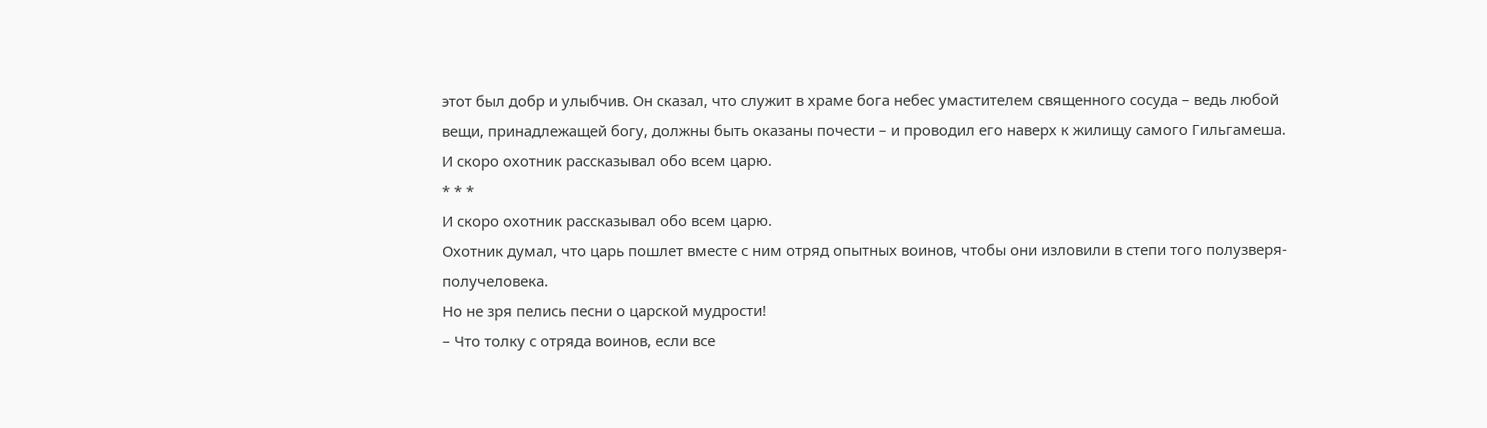этот был добр и улыбчив. Он сказал, что служит в храме бога небес умастителем священного сосуда – ведь любой вещи, принадлежащей богу, должны быть оказаны почести – и проводил его наверх к жилищу самого Гильгамеша.
И скоро охотник рассказывал обо всем царю.
* * *
И скоро охотник рассказывал обо всем царю.
Охотник думал, что царь пошлет вместе с ним отряд опытных воинов, чтобы они изловили в степи того полузверя-получеловека.
Но не зря пелись песни о царской мудрости!
– Что толку с отряда воинов, если все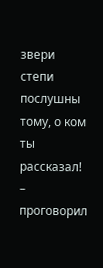звери степи послушны тому, о ком ты рассказал! – проговорил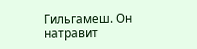Гильгамеш. Он натравит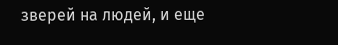зверей на людей, и еще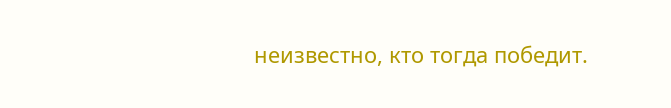неизвестно, кто тогда победит.